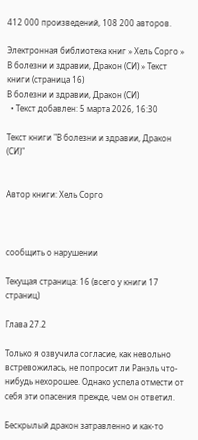412 000 произведений, 108 200 авторов.

Электронная библиотека книг » Хель Сорго » В болезни и здравии, Дракон (СИ) » Текст книги (страница 16)
В болезни и здравии, Дракон (СИ)
  • Текст добавлен: 5 марта 2026, 16:30

Текст книги "В болезни и здравии, Дракон (СИ)"


Автор книги: Хель Сорго



сообщить о нарушении

Текущая страница: 16 (всего у книги 17 страниц)

Глава 27.2

Только я озвучила согласие, как невольно встревожилась, не попросит ли Ранэль что-нибудь нехорошее. Однако успела отмести от себя эти опасения прежде, чем он ответил.

Бескрылый дракон затравленно и как-то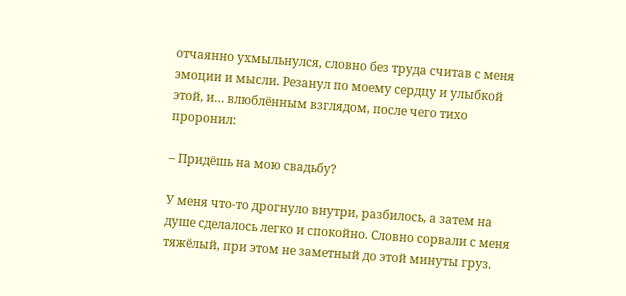отчаянно ухмыльнулся, словно без труда считав с меня эмоции и мысли. Резанул по моему сердцу и улыбкой этой, и… влюблённым взглядом, после чего тихо проронил:

– Придёшь на мою свадьбу?

У меня что-то дрогнуло внутри, разбилось, а затем на душе сделалось легко и спокойно. Словно сорвали с меня тяжёлый, при этом не заметный до этой минуты груз.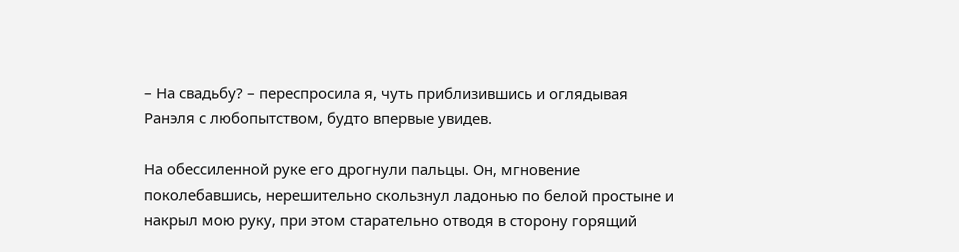– На свадьбу? – переспросила я, чуть приблизившись и оглядывая Ранэля с любопытством, будто впервые увидев.

На обессиленной руке его дрогнули пальцы. Он, мгновение поколебавшись, нерешительно скользнул ладонью по белой простыне и накрыл мою руку, при этом старательно отводя в сторону горящий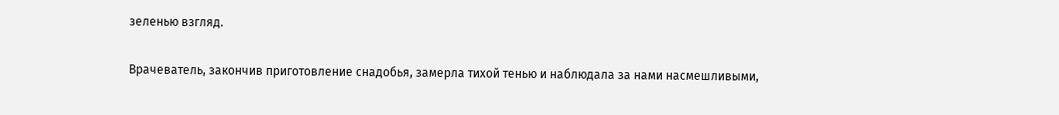зеленью взгляд.

Врачеватель, закончив приготовление снадобья, замерла тихой тенью и наблюдала за нами насмешливыми,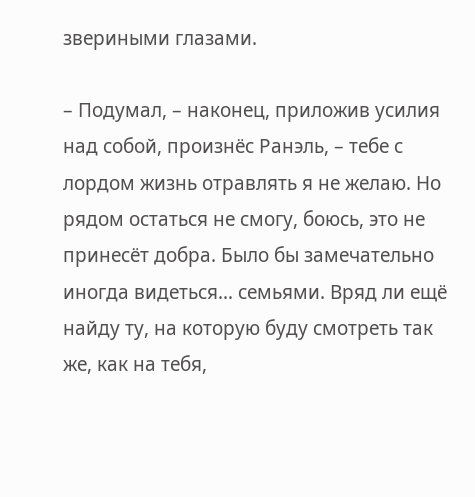звериными глазами.

– Подумал, – наконец, приложив усилия над собой, произнёс Ранэль, – тебе с лордом жизнь отравлять я не желаю. Но рядом остаться не смогу, боюсь, это не принесёт добра. Было бы замечательно иногда видеться… семьями. Вряд ли ещё найду ту, на которую буду смотреть так же, как на тебя,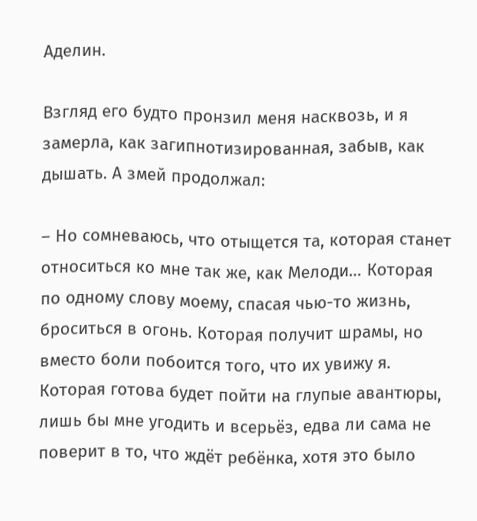Аделин.

Взгляд его будто пронзил меня насквозь, и я замерла, как загипнотизированная, забыв, как дышать. А змей продолжал:

– Но сомневаюсь, что отыщется та, которая станет относиться ко мне так же, как Мелоди… Которая по одному слову моему, спасая чью-то жизнь, броситься в огонь. Которая получит шрамы, но вместо боли побоится того, что их увижу я. Которая готова будет пойти на глупые авантюры, лишь бы мне угодить и всерьёз, едва ли сама не поверит в то, что ждёт ребёнка, хотя это было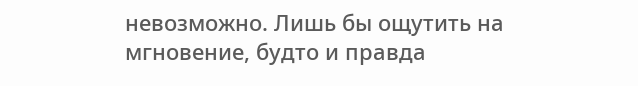невозможно. Лишь бы ощутить на мгновение, будто и правда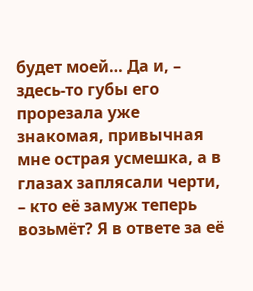будет моей… Да и, – здесь-то губы его прорезала уже знакомая, привычная мне острая усмешка, а в глазах заплясали черти, – кто её замуж теперь возьмёт? Я в ответе за её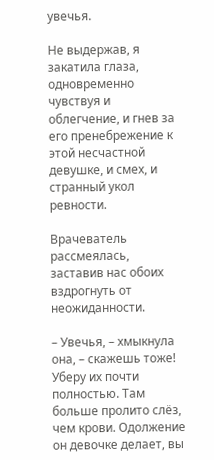увечья.

Не выдержав, я закатила глаза, одновременно чувствуя и облегчение, и гнев за его пренебрежение к этой несчастной девушке, и смех, и странный укол ревности.

Врачеватель рассмеялась, заставив нас обоих вздрогнуть от неожиданности.

– Увечья, – хмыкнула она, – скажешь тоже! Уберу их почти полностью. Там больше пролито слёз, чем крови. Одолжение он девочке делает, вы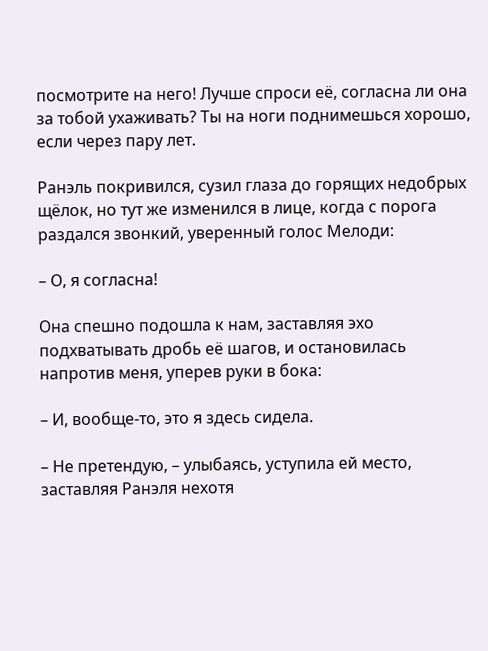посмотрите на него! Лучше спроси её, согласна ли она за тобой ухаживать? Ты на ноги поднимешься хорошо, если через пару лет.

Ранэль покривился, сузил глаза до горящих недобрых щёлок, но тут же изменился в лице, когда с порога раздался звонкий, уверенный голос Мелоди:

– О, я согласна!

Она спешно подошла к нам, заставляя эхо подхватывать дробь её шагов, и остановилась напротив меня, уперев руки в бока:

– И, вообще-то, это я здесь сидела.

– Не претендую, – улыбаясь, уступила ей место, заставляя Ранэля нехотя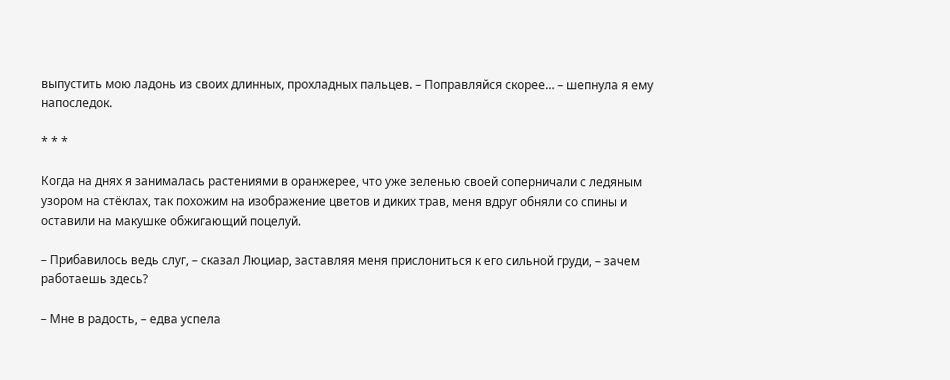выпустить мою ладонь из своих длинных, прохладных пальцев. – Поправляйся скорее… – шепнула я ему напоследок.

* * *

Когда на днях я занималась растениями в оранжерее, что уже зеленью своей соперничали с ледяным узором на стёклах, так похожим на изображение цветов и диких трав, меня вдруг обняли со спины и оставили на макушке обжигающий поцелуй.

– Прибавилось ведь слуг, – сказал Люциар, заставляя меня прислониться к его сильной груди, – зачем работаешь здесь?

– Мне в радость, – едва успела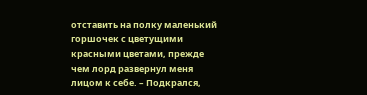отставить на полку маленький горшочек с цветущими красными цветами, прежде чем лорд развернул меня лицом к себе. – Подкрался,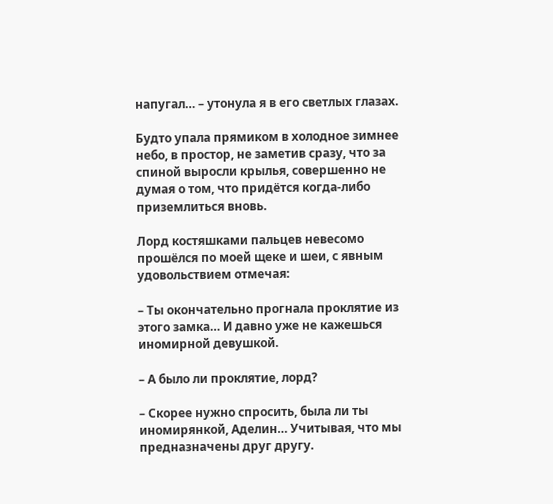напугал… – утонула я в его светлых глазах.

Будто упала прямиком в холодное зимнее небо, в простор, не заметив сразу, что за спиной выросли крылья, совершенно не думая о том, что придётся когда-либо приземлиться вновь.

Лорд костяшками пальцев невесомо прошёлся по моей щеке и шеи, с явным удовольствием отмечая:

– Ты окончательно прогнала проклятие из этого замка… И давно уже не кажешься иномирной девушкой.

– А было ли проклятие, лорд?

– Скорее нужно спросить, была ли ты иномирянкой, Аделин… Учитывая, что мы предназначены друг другу.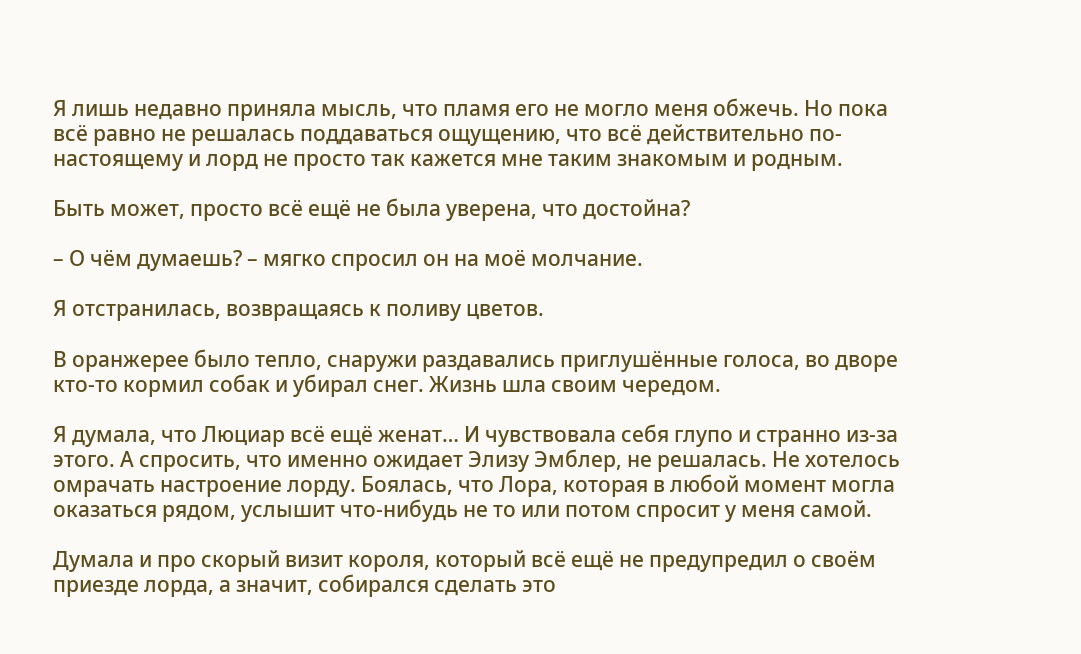Я лишь недавно приняла мысль, что пламя его не могло меня обжечь. Но пока всё равно не решалась поддаваться ощущению, что всё действительно по-настоящему и лорд не просто так кажется мне таким знакомым и родным.

Быть может, просто всё ещё не была уверена, что достойна?

– О чём думаешь? – мягко спросил он на моё молчание.

Я отстранилась, возвращаясь к поливу цветов.

В оранжерее было тепло, снаружи раздавались приглушённые голоса, во дворе кто-то кормил собак и убирал снег. Жизнь шла своим чередом.

Я думала, что Люциар всё ещё женат… И чувствовала себя глупо и странно из-за этого. А спросить, что именно ожидает Элизу Эмблер, не решалась. Не хотелось омрачать настроение лорду. Боялась, что Лора, которая в любой момент могла оказаться рядом, услышит что-нибудь не то или потом спросит у меня самой.

Думала и про скорый визит короля, который всё ещё не предупредил о своём приезде лорда, а значит, собирался сделать это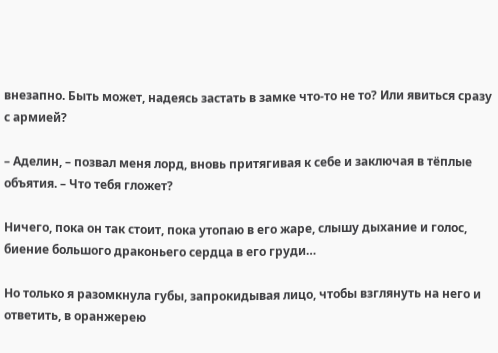внезапно. Быть может, надеясь застать в замке что-то не то? Или явиться сразу с армией?

– Аделин, – позвал меня лорд, вновь притягивая к себе и заключая в тёплые объятия. – Что тебя гложет?

Ничего, пока он так стоит, пока утопаю в его жаре, слышу дыхание и голос, биение большого драконьего сердца в его груди…

Но только я разомкнула губы, запрокидывая лицо, чтобы взглянуть на него и ответить, в оранжерею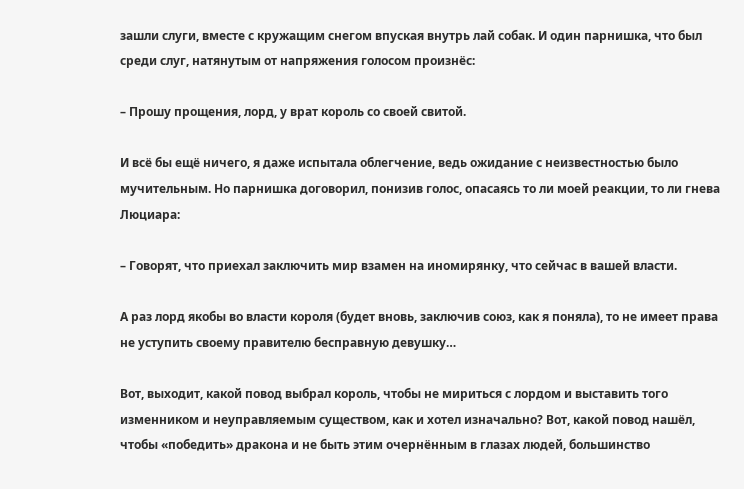зашли слуги, вместе с кружащим снегом впуская внутрь лай собак. И один парнишка, что был среди слуг, натянутым от напряжения голосом произнёс:

– Прошу прощения, лорд, у врат король со своей свитой.

И всё бы ещё ничего, я даже испытала облегчение, ведь ожидание с неизвестностью было мучительным. Но парнишка договорил, понизив голос, опасаясь то ли моей реакции, то ли гнева Люциара:

– Говорят, что приехал заключить мир взамен на иномирянку, что сейчас в вашей власти.

А раз лорд якобы во власти короля (будет вновь, заключив союз, как я поняла), то не имеет права не уступить своему правителю бесправную девушку…

Вот, выходит, какой повод выбрал король, чтобы не мириться с лордом и выставить того изменником и неуправляемым существом, как и хотел изначально? Вот, какой повод нашёл, чтобы «победить» дракона и не быть этим очернённым в глазах людей, большинство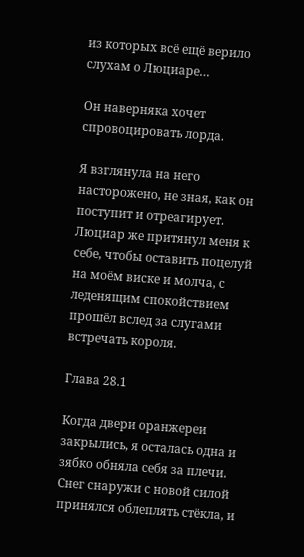из которых всё ещё верило слухам о Люциаре…

Он наверняка хочет спровоцировать лорда.

Я взглянула на него насторожено, не зная, как он поступит и отреагирует. Люциар же притянул меня к себе, чтобы оставить поцелуй на моём виске и молча, с леденящим спокойствием прошёл вслед за слугами встречать короля.

Глава 28.1

Когда двери оранжереи закрылись, я осталась одна и зябко обняла себя за плечи. Снег снаружи с новой силой принялся облеплять стёкла, и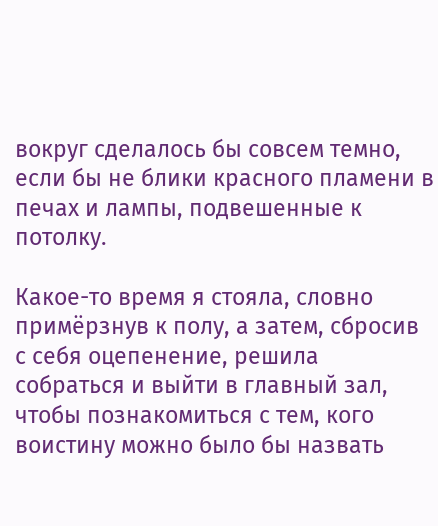вокруг сделалось бы совсем темно, если бы не блики красного пламени в печах и лампы, подвешенные к потолку.

Какое-то время я стояла, словно примёрзнув к полу, а затем, сбросив с себя оцепенение, решила собраться и выйти в главный зал, чтобы познакомиться с тем, кого воистину можно было бы назвать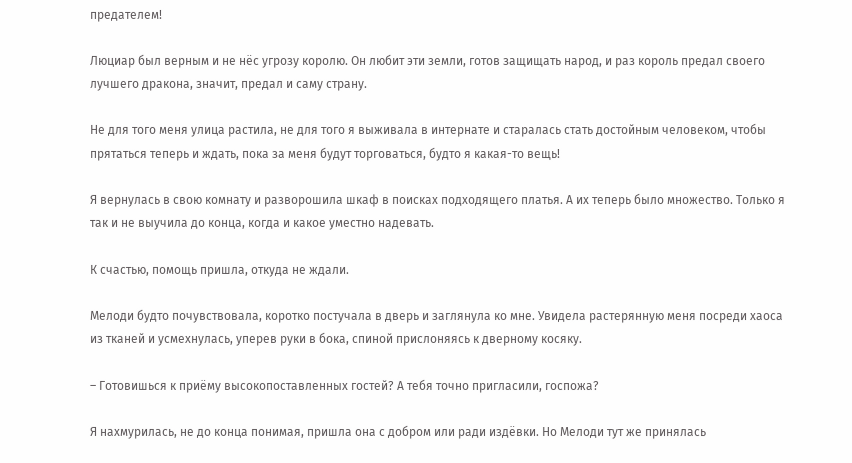предателем!

Люциар был верным и не нёс угрозу королю. Он любит эти земли, готов защищать народ, и раз король предал своего лучшего дракона, значит, предал и саму страну.

Не для того меня улица растила, не для того я выживала в интернате и старалась стать достойным человеком, чтобы прятаться теперь и ждать, пока за меня будут торговаться, будто я какая-то вещь!

Я вернулась в свою комнату и разворошила шкаф в поисках подходящего платья. А их теперь было множество. Только я так и не выучила до конца, когда и какое уместно надевать.

К счастью, помощь пришла, откуда не ждали.

Мелоди будто почувствовала, коротко постучала в дверь и заглянула ко мне. Увидела растерянную меня посреди хаоса из тканей и усмехнулась, уперев руки в бока, спиной прислоняясь к дверному косяку.

– Готовишься к приёму высокопоставленных гостей? А тебя точно пригласили, госпожа?

Я нахмурилась, не до конца понимая, пришла она с добром или ради издёвки. Но Мелоди тут же принялась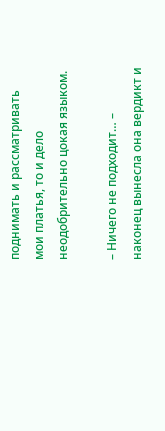поднимать и рассматривать мои платья, то и дело неодобрительно цокая языком.

– Ничего не подходит… – наконец вынесла она вердикт и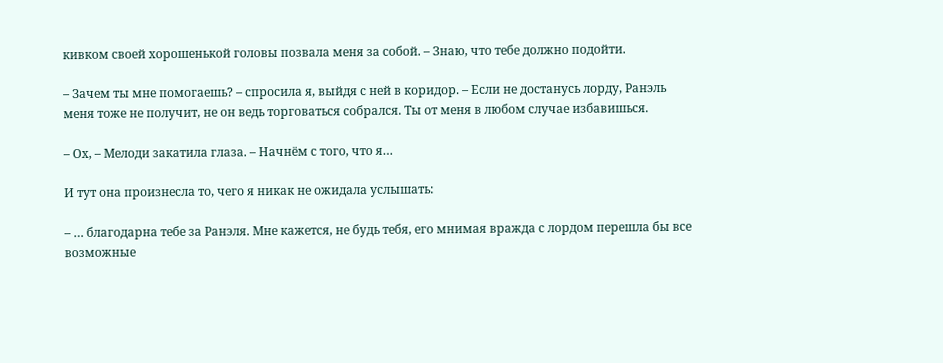кивком своей хорошенькой головы позвала меня за собой. – Знаю, что тебе должно подойти.

– Зачем ты мне помогаешь? – спросила я, выйдя с ней в коридор. – Если не достанусь лорду, Ранэль меня тоже не получит, не он ведь торговаться собрался. Ты от меня в любом случае избавишься.

– Ох, – Мелоди закатила глаза. – Начнём с того, что я…

И тут она произнесла то, чего я никак не ожидала услышать:

– … благодарна тебе за Ранэля. Мне кажется, не будь тебя, его мнимая вражда с лордом перешла бы все возможные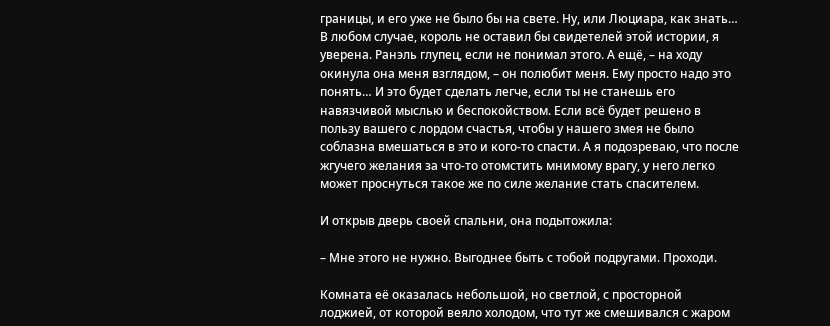границы, и его уже не было бы на свете. Ну, или Люциара, как знать… В любом случае, король не оставил бы свидетелей этой истории, я уверена. Ранэль глупец, если не понимал этого. А ещё, – на ходу окинула она меня взглядом, – он полюбит меня. Ему просто надо это понять… И это будет сделать легче, если ты не станешь его навязчивой мыслью и беспокойством. Если всё будет решено в пользу вашего с лордом счастья, чтобы у нашего змея не было соблазна вмешаться в это и кого-то спасти. А я подозреваю, что после жгучего желания за что-то отомстить мнимому врагу, у него легко может проснуться такое же по силе желание стать спасителем.

И открыв дверь своей спальни, она подытожила:

– Мне этого не нужно. Выгоднее быть с тобой подругами. Проходи.

Комната её оказалась небольшой, но светлой, с просторной лоджией, от которой веяло холодом, что тут же смешивался с жаром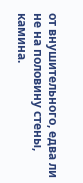от внушительного, едва ли не на половину стены, камина.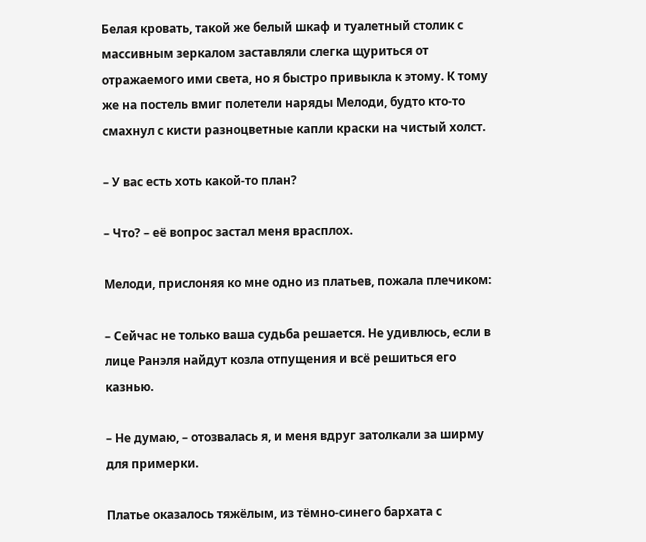Белая кровать, такой же белый шкаф и туалетный столик с массивным зеркалом заставляли слегка щуриться от отражаемого ими света, но я быстро привыкла к этому. К тому же на постель вмиг полетели наряды Мелоди, будто кто-то смахнул с кисти разноцветные капли краски на чистый холст.

– У вас есть хоть какой-то план?

– Что? – её вопрос застал меня врасплох.

Мелоди, прислоняя ко мне одно из платьев, пожала плечиком:

– Сейчас не только ваша судьба решается. Не удивлюсь, если в лице Ранэля найдут козла отпущения и всё решиться его казнью.

– Не думаю, – отозвалась я, и меня вдруг затолкали за ширму для примерки.

Платье оказалось тяжёлым, из тёмно-синего бархата с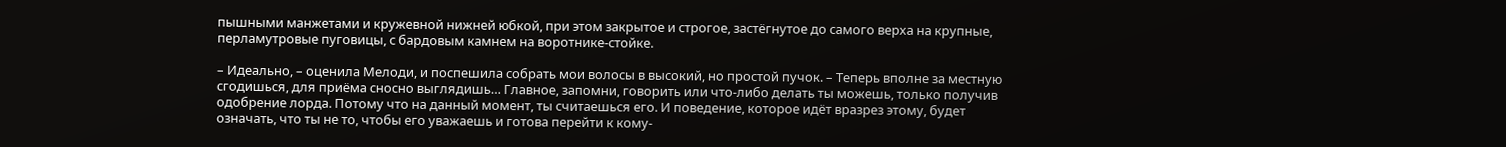пышными манжетами и кружевной нижней юбкой, при этом закрытое и строгое, застёгнутое до самого верха на крупные, перламутровые пуговицы, с бардовым камнем на воротнике-стойке.

– Идеально, – оценила Мелоди, и поспешила собрать мои волосы в высокий, но простой пучок. – Теперь вполне за местную сгодишься, для приёма сносно выглядишь… Главное, запомни, говорить или что-либо делать ты можешь, только получив одобрение лорда. Потому что на данный момент, ты считаешься его. И поведение, которое идёт вразрез этому, будет означать, что ты не то, чтобы его уважаешь и готова перейти к кому-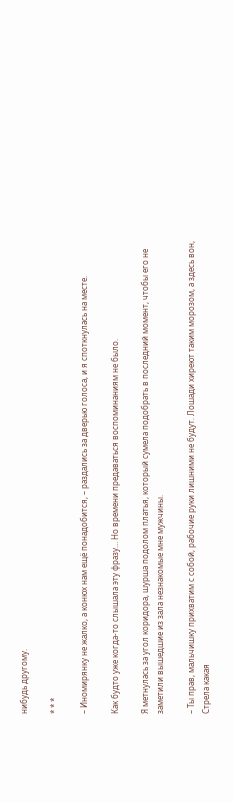нибудь другому.

* * *

– Иномирянку не жалко, а конюх нам ещё понадобится, – раздались за дверью голоса, и я споткнулась на месте.

Как будто уже когда-то слышала эту фразу… Но времени предаваться воспоминаниям не было.

Я метнулась за угол коридора, шурша подолом платья, который сумела подобрать в последний момент, чтобы его не заметили вышедшие из зала незнакомые мне мужчины.

– Ты прав, мальчишку прихватим с собой, рабочие руки лишними не будут. Лошади хиреют таким морозом, а здесь вон, Стрела какая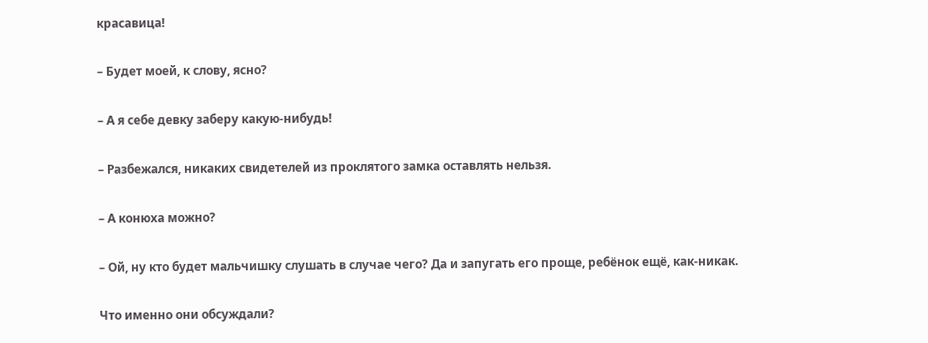красавица!

– Будет моей, к слову, ясно?

– А я себе девку заберу какую-нибудь!

– Разбежался, никаких свидетелей из проклятого замка оставлять нельзя.

– А конюха можно?

– Ой, ну кто будет мальчишку слушать в случае чего? Да и запугать его проще, ребёнок ещё, как-никак.

Что именно они обсуждали?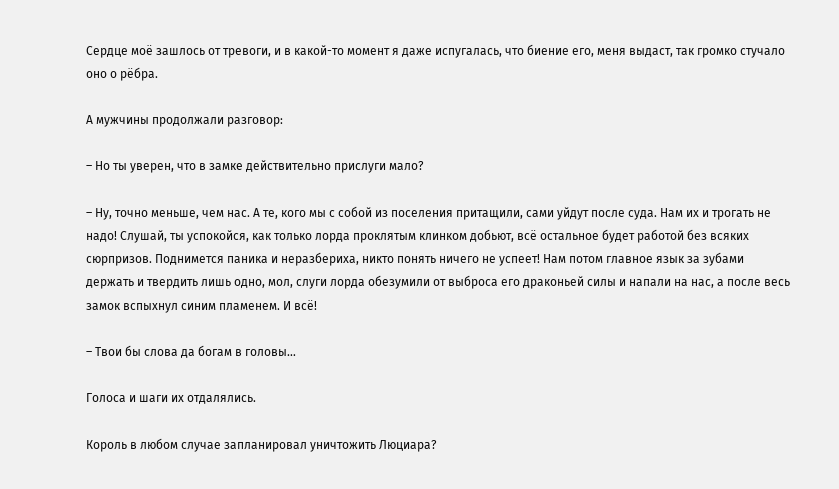Сердце моё зашлось от тревоги, и в какой-то момент я даже испугалась, что биение его, меня выдаст, так громко стучало оно о рёбра.

А мужчины продолжали разговор:

– Но ты уверен, что в замке действительно прислуги мало?

– Ну, точно меньше, чем нас. А те, кого мы с собой из поселения притащили, сами уйдут после суда. Нам их и трогать не надо! Слушай, ты успокойся, как только лорда проклятым клинком добьют, всё остальное будет работой без всяких сюрпризов. Поднимется паника и неразбериха, никто понять ничего не успеет! Нам потом главное язык за зубами держать и твердить лишь одно, мол, слуги лорда обезумили от выброса его драконьей силы и напали на нас, а после весь замок вспыхнул синим пламенем. И всё!

– Твои бы слова да богам в головы…

Голоса и шаги их отдалялись.

Король в любом случае запланировал уничтожить Люциара?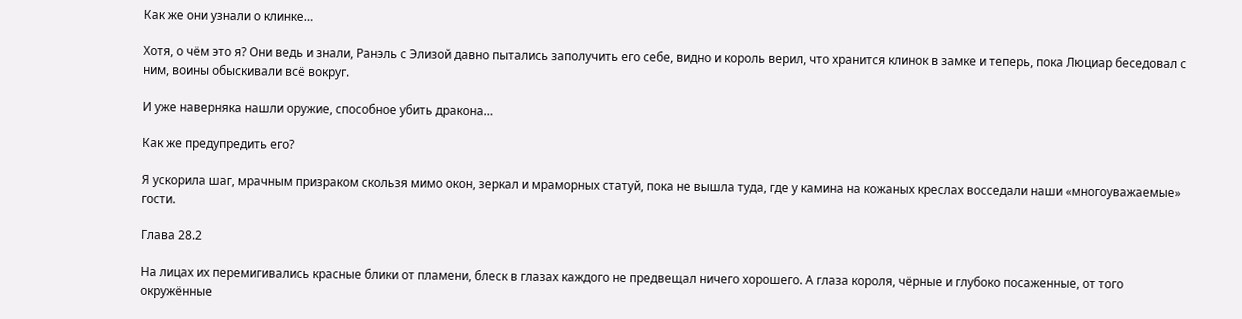Как же они узнали о клинке…

Хотя, о чём это я? Они ведь и знали, Ранэль с Элизой давно пытались заполучить его себе, видно и король верил, что хранится клинок в замке и теперь, пока Люциар беседовал с ним, воины обыскивали всё вокруг.

И уже наверняка нашли оружие, способное убить дракона…

Как же предупредить его?

Я ускорила шаг, мрачным призраком скользя мимо окон, зеркал и мраморных статуй, пока не вышла туда, где у камина на кожаных креслах восседали наши «многоуважаемые» гости.

Глава 28.2

На лицах их перемигивались красные блики от пламени, блеск в глазах каждого не предвещал ничего хорошего. А глаза короля, чёрные и глубоко посаженные, от того окружённые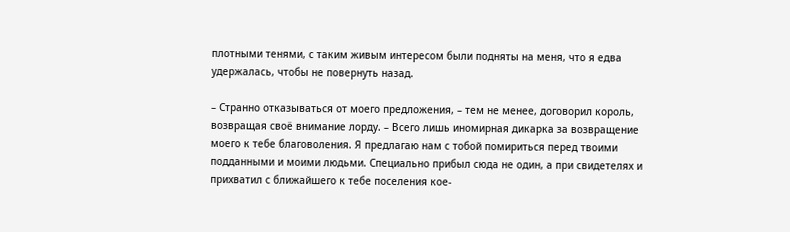плотными тенями, с таким живым интересом были подняты на меня, что я едва удержалась, чтобы не повернуть назад.

– Странно отказываться от моего предложения, – тем не менее, договорил король, возвращая своё внимание лорду. – Всего лишь иномирная дикарка за возвращение моего к тебе благоволения. Я предлагаю нам с тобой помириться перед твоими подданными и моими людьми. Специально прибыл сюда не один, а при свидетелях и прихватил с ближайшего к тебе поселения кое-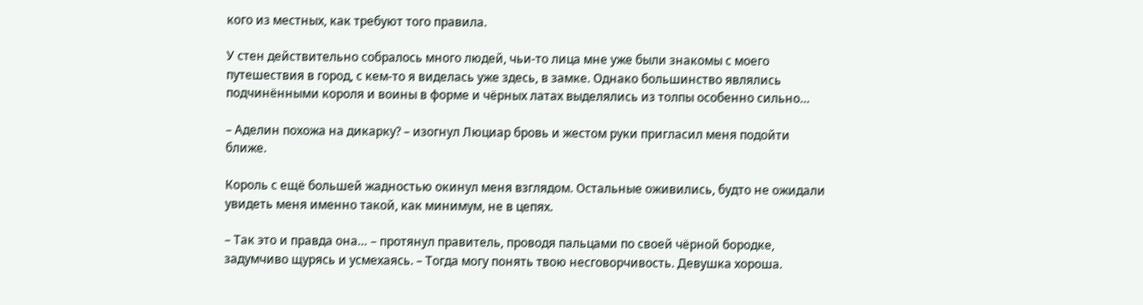кого из местных, как требуют того правила.

У стен действительно собралось много людей, чьи-то лица мне уже были знакомы с моего путешествия в город, с кем-то я виделась уже здесь, в замке. Однако большинство являлись подчинёнными короля и воины в форме и чёрных латах выделялись из толпы особенно сильно…

– Аделин похожа на дикарку? – изогнул Люциар бровь и жестом руки пригласил меня подойти ближе.

Король с ещё большей жадностью окинул меня взглядом. Остальные оживились, будто не ожидали увидеть меня именно такой, как минимум, не в цепях.

– Так это и правда она… – протянул правитель, проводя пальцами по своей чёрной бородке, задумчиво щурясь и усмехаясь. – Тогда могу понять твою несговорчивость. Девушка хороша.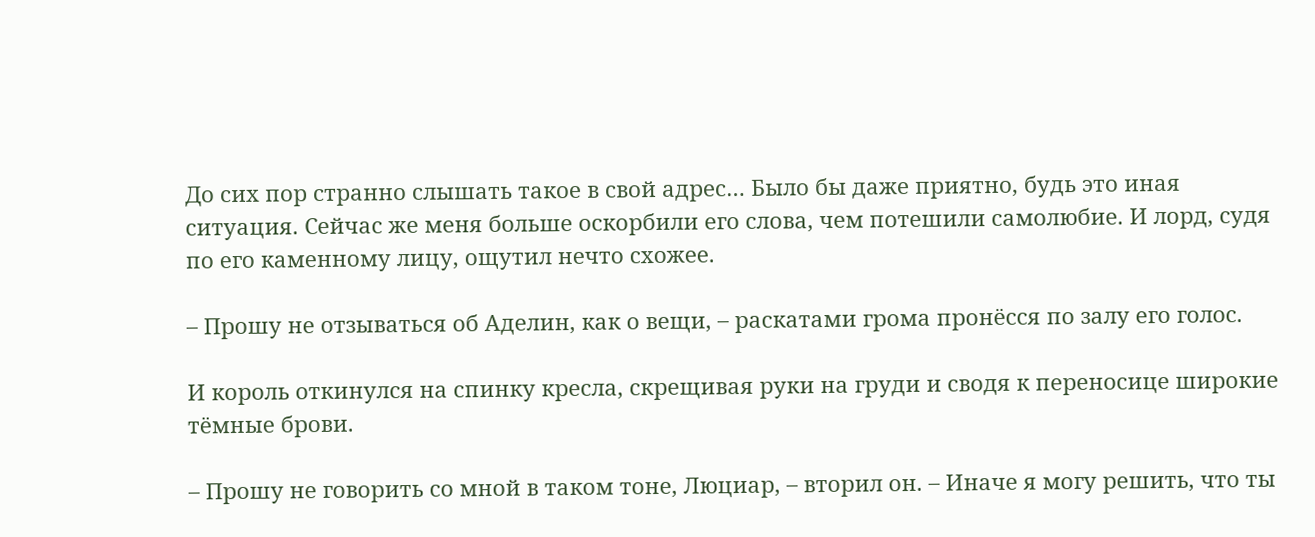До сих пор странно слышать такое в свой адрес… Было бы даже приятно, будь это иная ситуация. Сейчас же меня больше оскорбили его слова, чем потешили самолюбие. И лорд, судя по его каменному лицу, ощутил нечто схожее.

– Прошу не отзываться об Аделин, как о вещи, – раскатами грома пронёсся по залу его голос.

И король откинулся на спинку кресла, скрещивая руки на груди и сводя к переносице широкие тёмные брови.

– Прошу не говорить со мной в таком тоне, Люциар, – вторил он. – Иначе я могу решить, что ты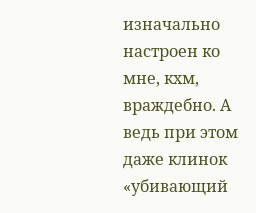изначально настроен ко мне, кхм, враждебно. А ведь при этом даже клинок «убивающий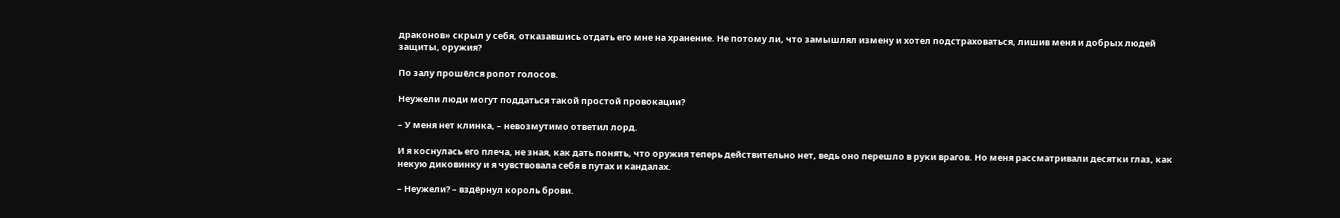драконов» скрыл у себя, отказавшись отдать его мне на хранение. Не потому ли, что замышлял измену и хотел подстраховаться, лишив меня и добрых людей защиты, оружия?

По залу прошёлся ропот голосов.

Неужели люди могут поддаться такой простой провокации?

– У меня нет клинка, – невозмутимо ответил лорд.

И я коснулась его плеча, не зная, как дать понять, что оружия теперь действительно нет, ведь оно перешло в руки врагов. Но меня рассматривали десятки глаз, как некую диковинку и я чувствовала себя в путах и кандалах.

– Неужели? – вздёрнул король брови.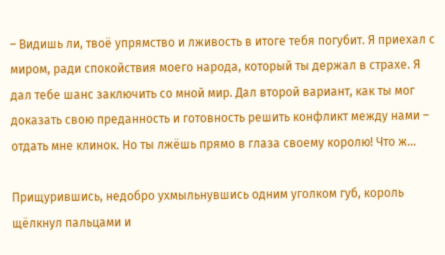– Видишь ли, твоё упрямство и лживость в итоге тебя погубит. Я приехал с миром, ради спокойствия моего народа, который ты держал в страхе. Я дал тебе шанс заключить со мной мир. Дал второй вариант, как ты мог доказать свою преданность и готовность решить конфликт между нами – отдать мне клинок. Но ты лжёшь прямо в глаза своему королю! Что ж…

Прищурившись, недобро ухмыльнувшись одним уголком губ, король щёлкнул пальцами и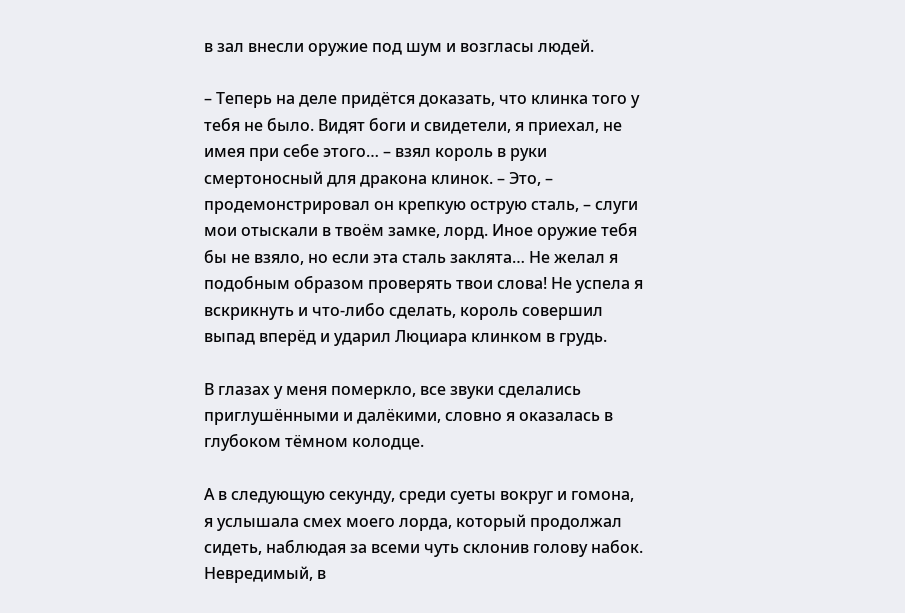в зал внесли оружие под шум и возгласы людей.

– Теперь на деле придётся доказать, что клинка того у тебя не было. Видят боги и свидетели, я приехал, не имея при себе этого… – взял король в руки смертоносный для дракона клинок. – Это, – продемонстрировал он крепкую острую сталь, – слуги мои отыскали в твоём замке, лорд. Иное оружие тебя бы не взяло, но если эта сталь заклята… Не желал я подобным образом проверять твои слова! Не успела я вскрикнуть и что-либо сделать, король совершил выпад вперёд и ударил Люциара клинком в грудь.

В глазах у меня померкло, все звуки сделались приглушёнными и далёкими, словно я оказалась в глубоком тёмном колодце.

А в следующую секунду, среди суеты вокруг и гомона, я услышала смех моего лорда, который продолжал сидеть, наблюдая за всеми чуть склонив голову набок. Невредимый, в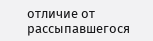отличие от рассыпавшегося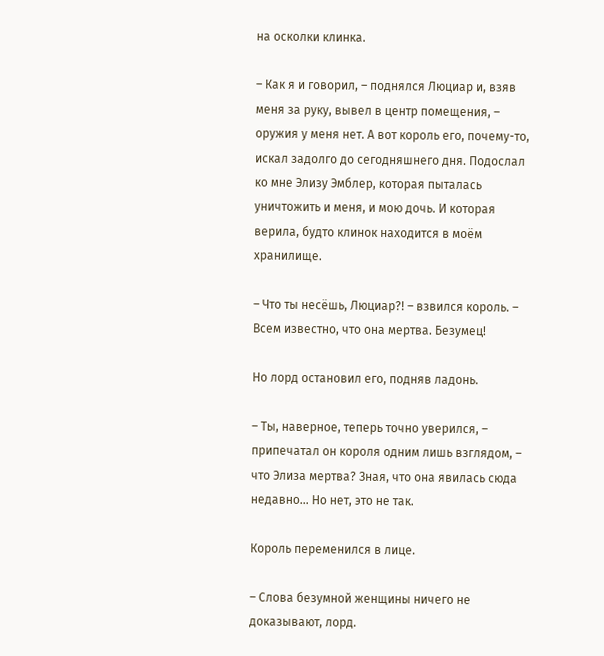на осколки клинка.

– Как я и говорил, – поднялся Люциар и, взяв меня за руку, вывел в центр помещения, – оружия у меня нет. А вот король его, почему-то, искал задолго до сегодняшнего дня. Подослал ко мне Элизу Эмблер, которая пыталась уничтожить и меня, и мою дочь. И которая верила, будто клинок находится в моём хранилище.

– Что ты несёшь, Люциар?! – взвился король. – Всем известно, что она мертва. Безумец!

Но лорд остановил его, подняв ладонь.

– Ты, наверное, теперь точно уверился, – припечатал он короля одним лишь взглядом, – что Элиза мертва? Зная, что она явилась сюда недавно… Но нет, это не так.

Король переменился в лице.

– Слова безумной женщины ничего не доказывают, лорд.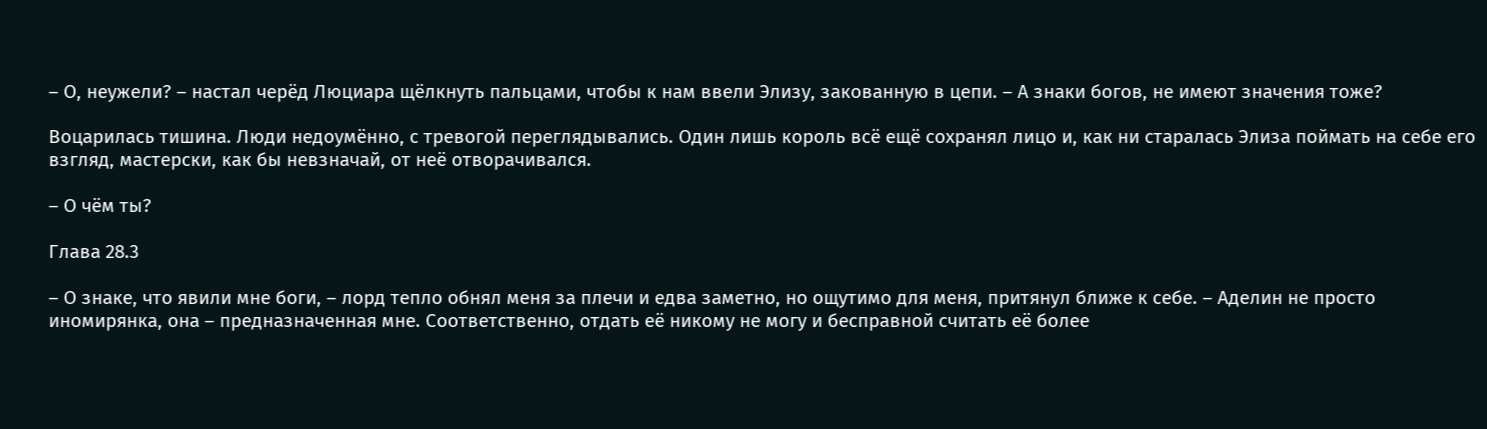– О, неужели? – настал черёд Люциара щёлкнуть пальцами, чтобы к нам ввели Элизу, закованную в цепи. – А знаки богов, не имеют значения тоже?

Воцарилась тишина. Люди недоумённо, с тревогой переглядывались. Один лишь король всё ещё сохранял лицо и, как ни старалась Элиза поймать на себе его взгляд, мастерски, как бы невзначай, от неё отворачивался.

– О чём ты?

Глава 28.3

– О знаке, что явили мне боги, – лорд тепло обнял меня за плечи и едва заметно, но ощутимо для меня, притянул ближе к себе. – Аделин не просто иномирянка, она – предназначенная мне. Соответственно, отдать её никому не могу и бесправной считать её более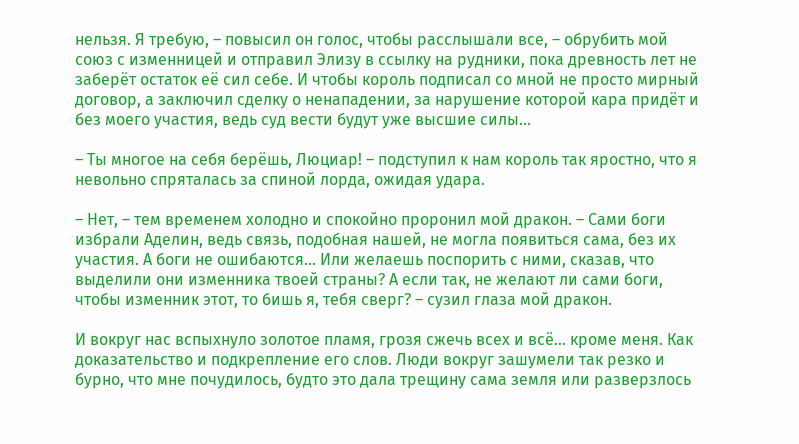нельзя. Я требую, – повысил он голос, чтобы расслышали все, – обрубить мой союз с изменницей и отправил Элизу в ссылку на рудники, пока древность лет не заберёт остаток её сил себе. И чтобы король подписал со мной не просто мирный договор, а заключил сделку о ненападении, за нарушение которой кара придёт и без моего участия, ведь суд вести будут уже высшие силы…

– Ты многое на себя берёшь, Люциар! – подступил к нам король так яростно, что я невольно спряталась за спиной лорда, ожидая удара.

– Нет, – тем временем холодно и спокойно проронил мой дракон. – Сами боги избрали Аделин, ведь связь, подобная нашей, не могла появиться сама, без их участия. А боги не ошибаются… Или желаешь поспорить с ними, сказав, что выделили они изменника твоей страны? А если так, не желают ли сами боги, чтобы изменник этот, то бишь я, тебя сверг? – сузил глаза мой дракон.

И вокруг нас вспыхнуло золотое пламя, грозя сжечь всех и всё… кроме меня. Как доказательство и подкрепление его слов. Люди вокруг зашумели так резко и бурно, что мне почудилось, будто это дала трещину сама земля или разверзлось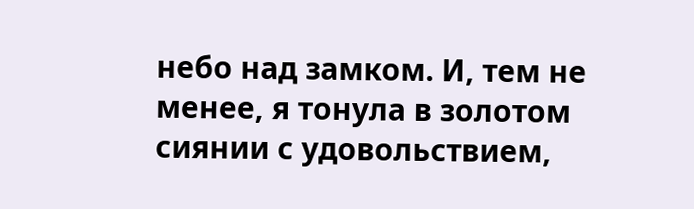небо над замком. И, тем не менее, я тонула в золотом сиянии с удовольствием,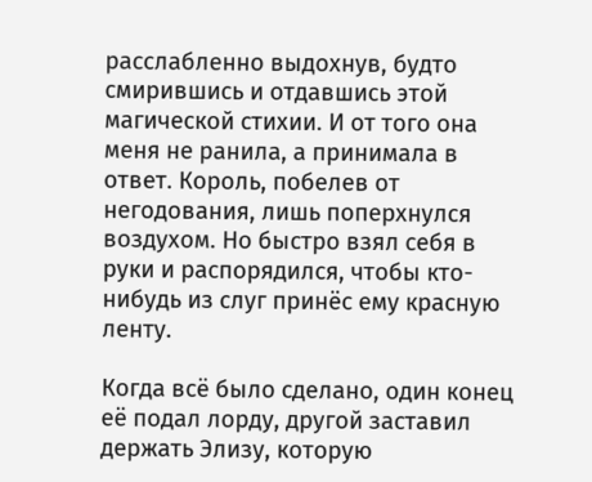расслабленно выдохнув, будто смирившись и отдавшись этой магической стихии. И от того она меня не ранила, а принимала в ответ. Король, побелев от негодования, лишь поперхнулся воздухом. Но быстро взял себя в руки и распорядился, чтобы кто-нибудь из слуг принёс ему красную ленту.

Когда всё было сделано, один конец её подал лорду, другой заставил держать Элизу, которую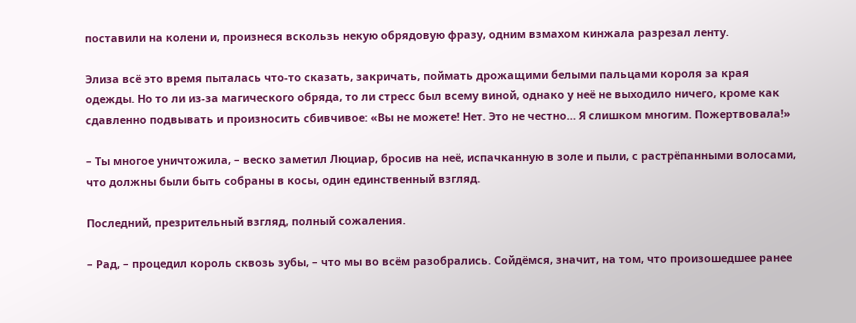поставили на колени и, произнеся вскользь некую обрядовую фразу, одним взмахом кинжала разрезал ленту.

Элиза всё это время пыталась что-то сказать, закричать, поймать дрожащими белыми пальцами короля за края одежды. Но то ли из-за магического обряда, то ли стресс был всему виной, однако у неё не выходило ничего, кроме как сдавленно подвывать и произносить сбивчивое: «Вы не можете! Нет. Это не честно… Я слишком многим. Пожертвовала!»

– Ты многое уничтожила, – веско заметил Люциар, бросив на неё, испачканную в золе и пыли, с растрёпанными волосами, что должны были быть собраны в косы, один единственный взгляд.

Последний, презрительный взгляд, полный сожаления.

– Рад, – процедил король сквозь зубы, – что мы во всём разобрались. Сойдёмся, значит, на том, что произошедшее ранее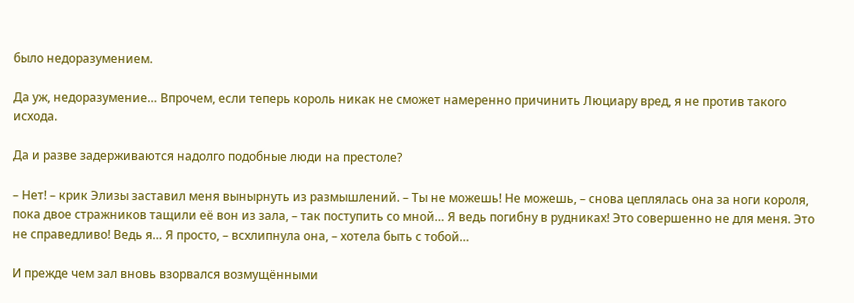было недоразумением.

Да уж, недоразумение… Впрочем, если теперь король никак не сможет намеренно причинить Люциару вред, я не против такого исхода.

Да и разве задерживаются надолго подобные люди на престоле?

– Нет! – крик Элизы заставил меня вынырнуть из размышлений. – Ты не можешь! Не можешь, – снова цеплялась она за ноги короля, пока двое стражников тащили её вон из зала, – так поступить со мной… Я ведь погибну в рудниках! Это совершенно не для меня. Это не справедливо! Ведь я… Я просто, – всхлипнула она, – хотела быть с тобой…

И прежде чем зал вновь взорвался возмущёнными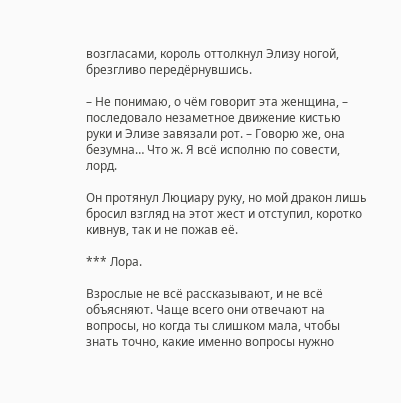возгласами, король оттолкнул Элизу ногой, брезгливо передёрнувшись.

– Не понимаю, о чём говорит эта женщина, – последовало незаметное движение кистью руки и Элизе завязали рот. – Говорю же, она безумна… Что ж. Я всё исполню по совести, лорд.

Он протянул Люциару руку, но мой дракон лишь бросил взгляд на этот жест и отступил, коротко кивнув, так и не пожав её.

*** Лора.

Взрослые не всё рассказывают, и не всё объясняют. Чаще всего они отвечают на вопросы, но когда ты слишком мала, чтобы знать точно, какие именно вопросы нужно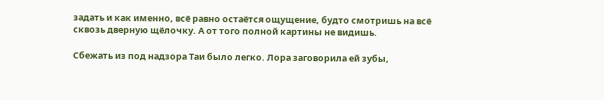задать и как именно, всё равно остаётся ощущение, будто смотришь на всё сквозь дверную щёлочку. А от того полной картины не видишь.

Сбежать из под надзора Таи было легко. Лора заговорила ей зубы,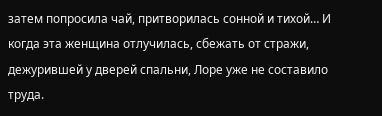затем попросила чай, притворилась сонной и тихой… И когда эта женщина отлучилась, сбежать от стражи, дежурившей у дверей спальни, Лоре уже не составило труда.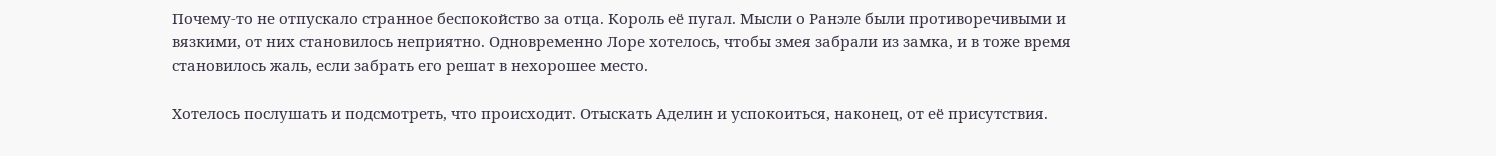Почему-то не отпускало странное беспокойство за отца. Король её пугал. Мысли о Ранэле были противоречивыми и вязкими, от них становилось неприятно. Одновременно Лоре хотелось, чтобы змея забрали из замка, и в тоже время становилось жаль, если забрать его решат в нехорошее место.

Хотелось послушать и подсмотреть, что происходит. Отыскать Аделин и успокоиться, наконец, от её присутствия.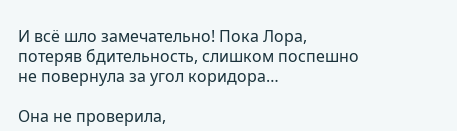И всё шло замечательно! Пока Лора, потеряв бдительность, слишком поспешно не повернула за угол коридора…

Она не проверила,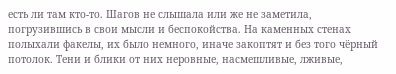есть ли там кто-то. Шагов не слышала или же не заметила, погрузившись в свои мысли и беспокойства. На каменных стенах полыхали факелы, их было немного, иначе закоптят и без того чёрный потолок. Тени и блики от них неровные, насмешливые, лживые,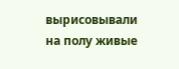вырисовывали на полу живые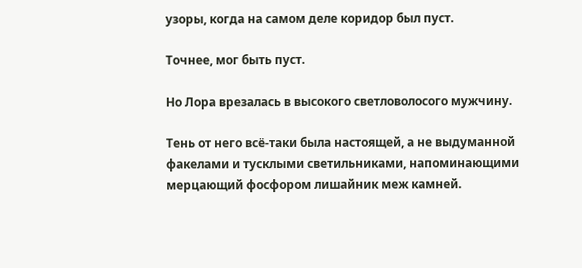узоры, когда на самом деле коридор был пуст.

Точнее, мог быть пуст.

Но Лора врезалась в высокого светловолосого мужчину.

Тень от него всё-таки была настоящей, а не выдуманной факелами и тусклыми светильниками, напоминающими мерцающий фосфором лишайник меж камней.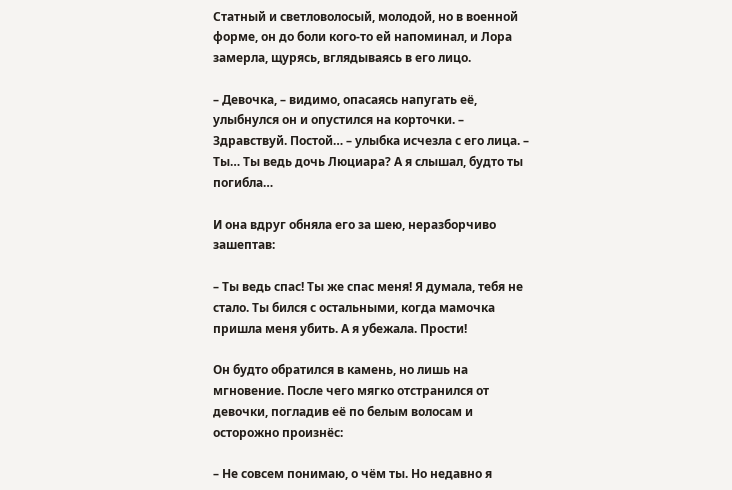Статный и светловолосый, молодой, но в военной форме, он до боли кого-то ей напоминал, и Лора замерла, щурясь, вглядываясь в его лицо.

– Девочка, – видимо, опасаясь напугать её, улыбнулся он и опустился на корточки. – Здравствуй. Постой… – улыбка исчезла с его лица. – Ты… Ты ведь дочь Люциара? А я слышал, будто ты погибла…

И она вдруг обняла его за шею, неразборчиво зашептав:

– Ты ведь спас! Ты же спас меня! Я думала, тебя не стало. Ты бился с остальными, когда мамочка пришла меня убить. А я убежала. Прости!

Он будто обратился в камень, но лишь на мгновение. После чего мягко отстранился от девочки, погладив её по белым волосам и осторожно произнёс:

– Не совсем понимаю, о чём ты. Но недавно я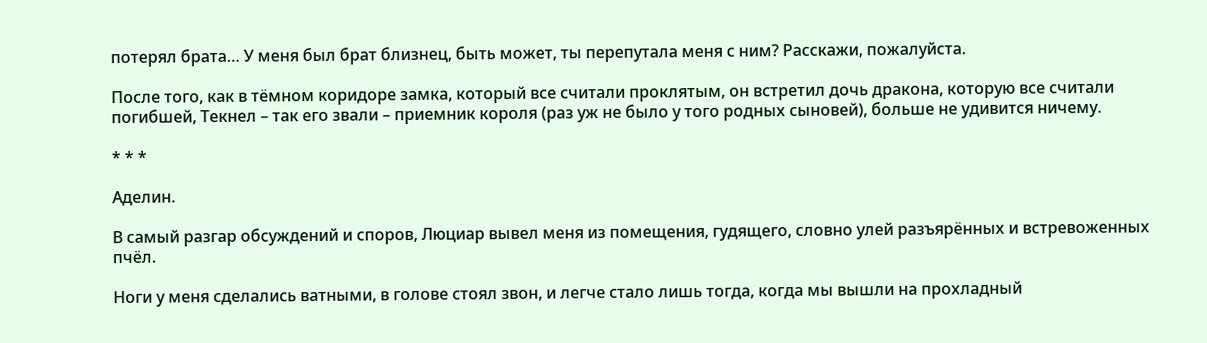потерял брата… У меня был брат близнец, быть может, ты перепутала меня с ним? Расскажи, пожалуйста.

После того, как в тёмном коридоре замка, который все считали проклятым, он встретил дочь дракона, которую все считали погибшей, Текнел – так его звали – приемник короля (раз уж не было у того родных сыновей), больше не удивится ничему.

* * *

Аделин.

В самый разгар обсуждений и споров, Люциар вывел меня из помещения, гудящего, словно улей разъярённых и встревоженных пчёл.

Ноги у меня сделались ватными, в голове стоял звон, и легче стало лишь тогда, когда мы вышли на прохладный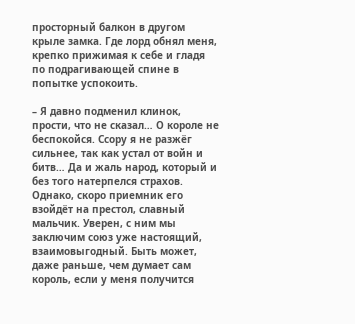просторный балкон в другом крыле замка. Где лорд обнял меня, крепко прижимая к себе и гладя по подрагивающей спине в попытке успокоить.

– Я давно подменил клинок, прости, что не сказал… О короле не беспокойся. Ссору я не разжёг сильнее, так как устал от войн и битв… Да и жаль народ, который и без того натерпелся страхов. Однако, скоро приемник его взойдёт на престол, славный мальчик. Уверен, с ним мы заключим союз уже настоящий, взаимовыгодный. Быть может, даже раньше, чем думает сам король, если у меня получится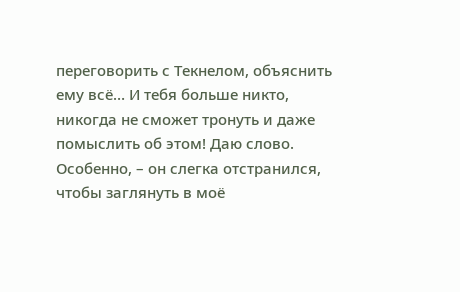переговорить с Текнелом, объяснить ему всё… И тебя больше никто, никогда не сможет тронуть и даже помыслить об этом! Даю слово. Особенно, – он слегка отстранился, чтобы заглянуть в моё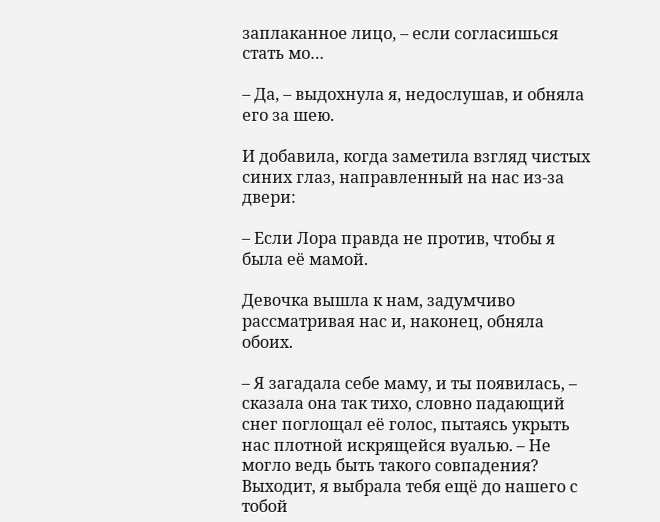заплаканное лицо, – если согласишься стать мо…

– Да, – выдохнула я, недослушав, и обняла его за шею.

И добавила, когда заметила взгляд чистых синих глаз, направленный на нас из-за двери:

– Если Лора правда не против, чтобы я была её мамой.

Девочка вышла к нам, задумчиво рассматривая нас и, наконец, обняла обоих.

– Я загадала себе маму, и ты появилась, – сказала она так тихо, словно падающий снег поглощал её голос, пытаясь укрыть нас плотной искрящейся вуалью. – Не могло ведь быть такого совпадения? Выходит, я выбрала тебя ещё до нашего с тобой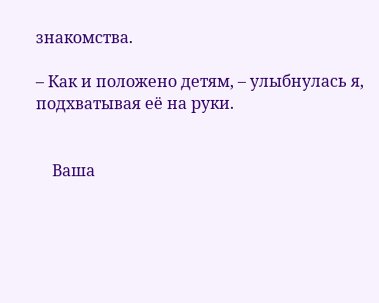знакомства.

– Как и положено детям, – улыбнулась я, подхватывая её на руки.


    Ваша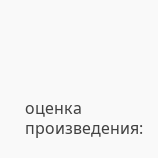оценка произведения: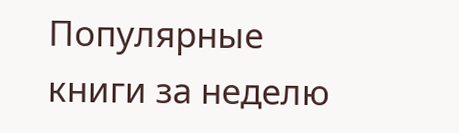Популярные книги за неделю